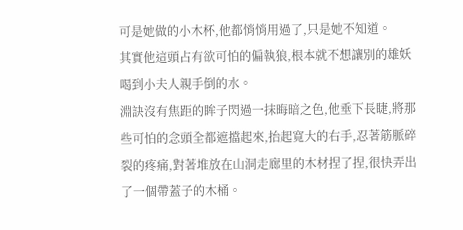可是她做的小木杯,他都悄悄用過了,只是她不知道。
其實他這頭占有欲可怕的偏執狼,根本就不想讓別的雄妖喝到小夫人親手倒的水。
淵訣沒有焦距的眸子閃過一抹晦暗之色,他垂下長睫,將那些可怕的念頭全都遮擋起來,抬起寬大的右手,忍著筋脈碎裂的疼痛,對著堆放在山洞走廊里的木材捏了捏,很快弄出了一個帶蓋子的木桶。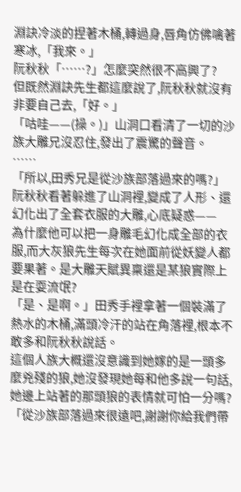淵訣冷淡的捏著木桶,轉過身,唇角仿佛噙著寒冰,「我來。」
阮秋秋「……?」怎麼突然很不高興了?
但既然淵訣先生都這麼說了,阮秋秋就沒有非要自己去,「好。」
「咕哇——(操。)」山洞口看清了一切的沙族大雕兄沒忍住,發出了震驚的聲音。
……
「所以,田秀兄是從沙族部落過來的嗎?」阮秋秋看著躲進了山洞裡,變成了人形、還幻化出了全套衣服的大雕,心底疑惑——
為什麼他可以把一身雕毛幻化成全部的衣服,而大灰狼先生每次在她面前從妖變人都要果著。是大雕天賦異稟還是某狼實際上是在耍流氓?
「是、是啊。」田秀手裡拿著一個裝滿了熱水的木桶,滿頭冷汗的站在角落裡,根本不敢多和阮秋秋說話。
這個人族大概還沒意識到她嫁的是一頭多麼兇殘的狼,她沒發現她每和他多說一句話,她邊上站著的那頭狼的表情就可怕一分嗎?
「從沙族部落過來很遠吧,謝謝你給我們帶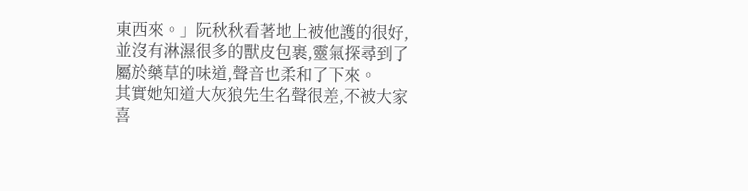東西來。」阮秋秋看著地上被他護的很好,並沒有淋濕很多的獸皮包裹,靈氣探尋到了屬於藥草的味道,聲音也柔和了下來。
其實她知道大灰狼先生名聲很差,不被大家喜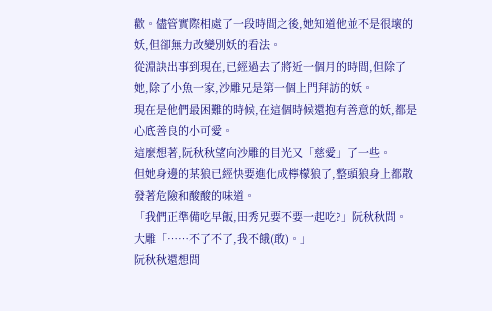歡。儘管實際相處了一段時間之後,她知道他並不是很壞的妖,但卻無力改變別妖的看法。
從淵訣出事到現在,已經過去了將近一個月的時間,但除了她,除了小魚一家,沙雕兄是第一個上門拜訪的妖。
現在是他們最困難的時候,在這個時候還抱有善意的妖,都是心底善良的小可愛。
這麼想著,阮秋秋望向沙雕的目光又「慈愛」了一些。
但她身邊的某狼已經快要進化成檸檬狼了,整頭狼身上都散發著危險和酸酸的味道。
「我們正準備吃早飯,田秀兄要不要一起吃?」阮秋秋問。
大雕「……不了不了,我不餓(敢)。」
阮秋秋還想問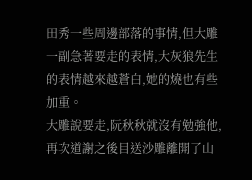田秀一些周邊部落的事情,但大雕一副急著要走的表情,大灰狼先生的表情越來越蒼白,她的燒也有些加重。
大雕說要走,阮秋秋就沒有勉強他,再次道謝之後目送沙雕離開了山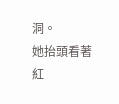洞。
她抬頭看著紅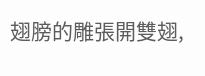翅膀的雕張開雙翅,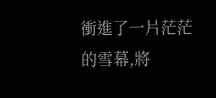衝進了一片茫茫的雪幕,將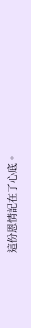這份恩情記在了心底。